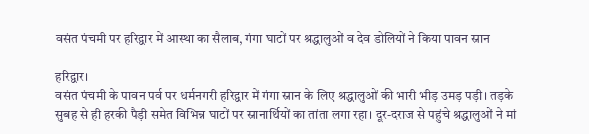वसंत पंचमी पर हरिद्वार में आस्था का सैलाब, गंगा घाटों पर श्रद्धालुओं व देव डोलियों ने किया पावन स्नान

हरिद्वार।
वसंत पंचमी के पावन पर्व पर धर्मनगरी हरिद्वार में गंगा स्नान के लिए श्रद्धालुओं की भारी भीड़ उमड़ पड़ी। तड़के सुबह से ही हरकी पैड़ी समेत विभिन्न घाटों पर स्नानार्थियों का तांता लगा रहा। दूर-दराज से पहुंचे श्रद्धालुओं ने मां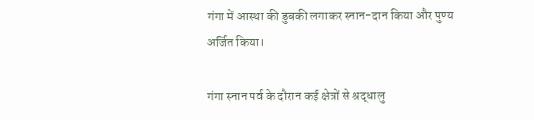गंगा में आस्था की डुबकी लगाकर स्नान-दान किया और पुण्य अर्जित किया।

गंगा स्नान पर्व के दौरान कई क्षेत्रों से श्रद्धालु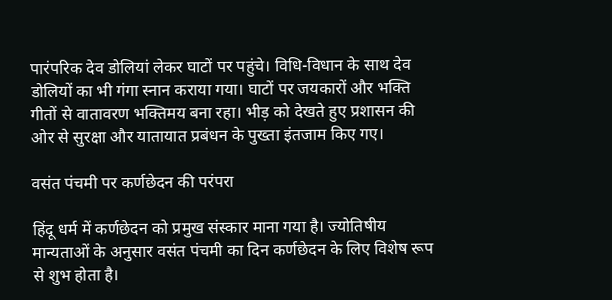पारंपरिक देव डोलियां लेकर घाटों पर पहुंचे। विधि-विधान के साथ देव डोलियों का भी गंगा स्नान कराया गया। घाटों पर जयकारों और भक्ति गीतों से वातावरण भक्तिमय बना रहा। भीड़ को देखते हुए प्रशासन की ओर से सुरक्षा और यातायात प्रबंधन के पुख्ता इंतजाम किए गए।

वसंत पंचमी पर कर्णछेदन की परंपरा

हिंदू धर्म में कर्णछेदन को प्रमुख संस्कार माना गया है। ज्योतिषीय मान्यताओं के अनुसार वसंत पंचमी का दिन कर्णछेदन के लिए विशेष रूप से शुभ होता है।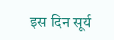इस दिन सूर्य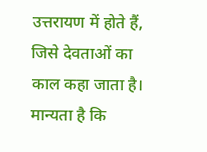उत्तरायण में होते हैं, जिसे देवताओं का काल कहा जाता है। मान्यता है कि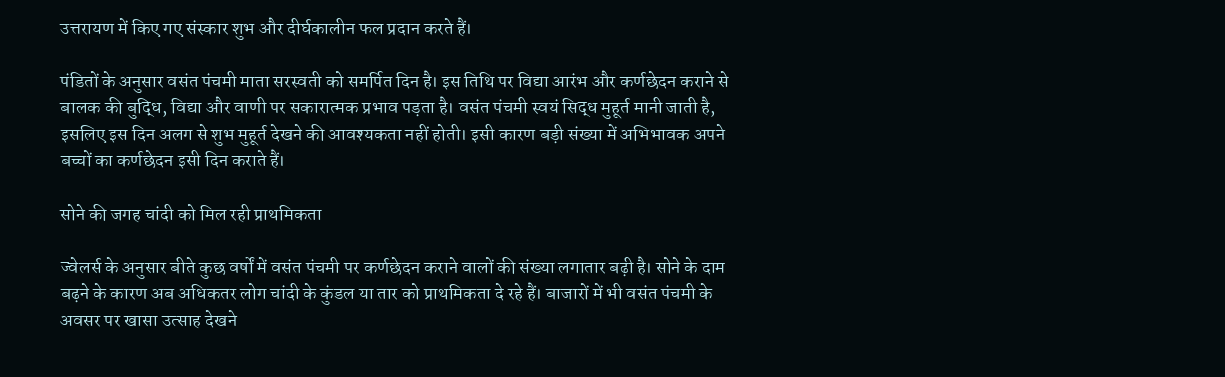उत्तरायण में किए गए संस्कार शुभ और दीर्घकालीन फल प्रदान करते हैं।

पंडितों के अनुसार वसंत पंचमी माता सरस्वती को समर्पित दिन है। इस तिथि पर विद्या आरंभ और कर्णछेदन कराने से बालक की बुद्धि, विद्या और वाणी पर सकारात्मक प्रभाव पड़ता है। वसंत पंचमी स्वयं सिद्ध मुहूर्त मानी जाती है, इसलिए इस दिन अलग से शुभ मुहूर्त देखने की आवश्यकता नहीं होती। इसी कारण बड़ी संख्या में अभिभावक अपने बच्चों का कर्णछेदन इसी दिन कराते हैं।

सोने की जगह चांदी को मिल रही प्राथमिकता

ज्वेलर्स के अनुसार बीते कुछ वर्षों में वसंत पंचमी पर कर्णछेदन कराने वालों की संख्या लगातार बढ़ी है। सोने के दाम बढ़ने के कारण अब अधिकतर लोग चांदी के कुंडल या तार को प्राथमिकता दे रहे हैं। बाजारों में भी वसंत पंचमी के अवसर पर खासा उत्साह देखने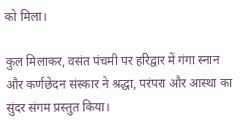को मिला।

कुल मिलाकर, वसंत पंचमी पर हरिद्वार में गंगा स्नान और कर्णछेदन संस्कार ने श्रद्धा, परंपरा और आस्था का सुंदर संगम प्रस्तुत किया।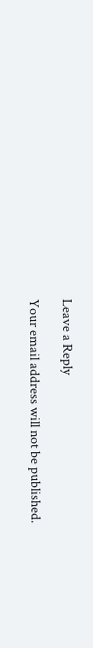Leave a Reply

Your email address will not be published.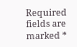Required fields are marked *